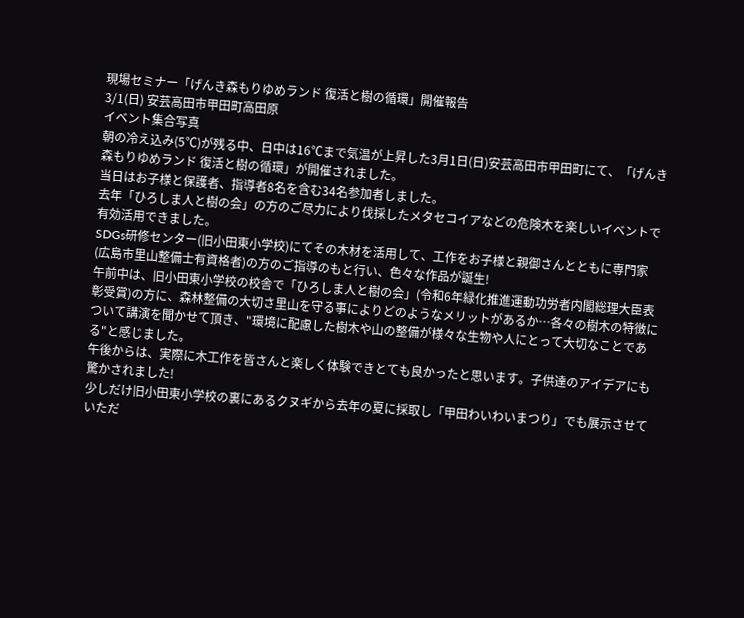現場セミナー「げんき森もりゆめランド 復活と樹の循環」開催報告
3/1(日) 安芸高田市甲田町高田原
イベント集合写真
朝の冷え込み(5℃)が残る中、日中は16℃まで気温が上昇した3月1日(日)安芸高田市甲田町にて、「げんき森もりゆめランド 復活と樹の循環」が開催されました。
当日はお子様と保護者、指導者8名を含む34名参加者しました。
去年「ひろしま人と樹の会」の方のご尽力により伐採したメタセコイアなどの危険木を楽しいイベントで有効活用できました。
SDGs研修センター(旧小田東小学校)にてその木材を活用して、工作をお子様と親御さんとともに専門家(広島市里山整備士有資格者)の方のご指導のもと行い、色々な作品が誕生!
午前中は、旧小田東小学校の校舎で「ひろしま人と樹の会」(令和6年緑化推進運動功労者内閣総理大臣表彰受賞)の方に、森林整備の大切さ里山を守る事によりどのようなメリットがあるか…各々の樹木の特徴について講演を聞かせて頂き、"環境に配慮した樹木や山の整備が様々な生物や人にとって大切なことである"と感じました。
午後からは、実際に木工作を皆さんと楽しく体験できとても良かったと思います。子供達のアイデアにも驚かされました!
少しだけ旧小田東小学校の裏にあるクヌギから去年の夏に採取し「甲田わいわいまつり」でも展示させていただ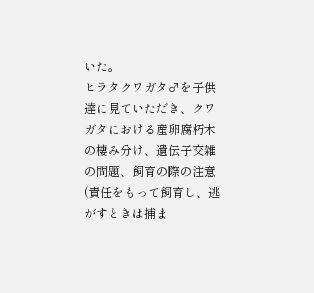いた。
ヒラタクワガタ♂を子供達に見ていただき、クワガタにおける産卵腐朽木の棲み分け、遺伝子交雑の問題、飼育の際の注意(責任をもって飼育し、逃がすときは捕ま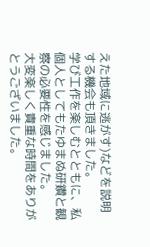えた地域に逃がす)などを説明する機会も頂きました。
学び工作を楽しむとともに、私個人としてもたゆまぬ研鑽と観察の必要性を感じました。
大変楽しく貴重な時間をありがとうございました。